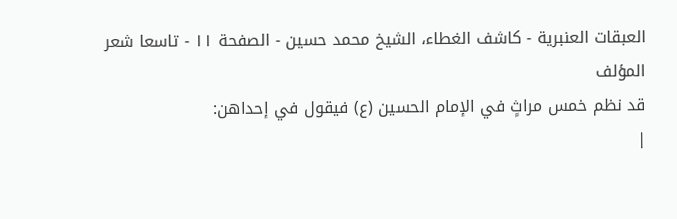العبقات العنبرية - كاشف الغطاء، الشيخ محمد حسين - الصفحة ١١ - تاسعا شعر المؤلف
قد نظم خمس مراثٍ في الإمام الحسين (ع) فيقول في إحداهن:
|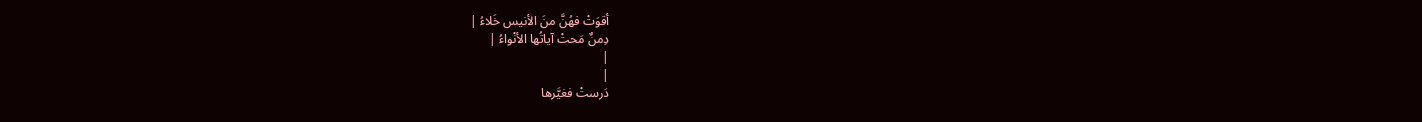أقوَتْ فهُنَّ منَ الأنيس خَلاءُ |
دِمنٌ مَحتْ آياتُها الأنْواءُ |
|
|
دَرستْ فغيَّرها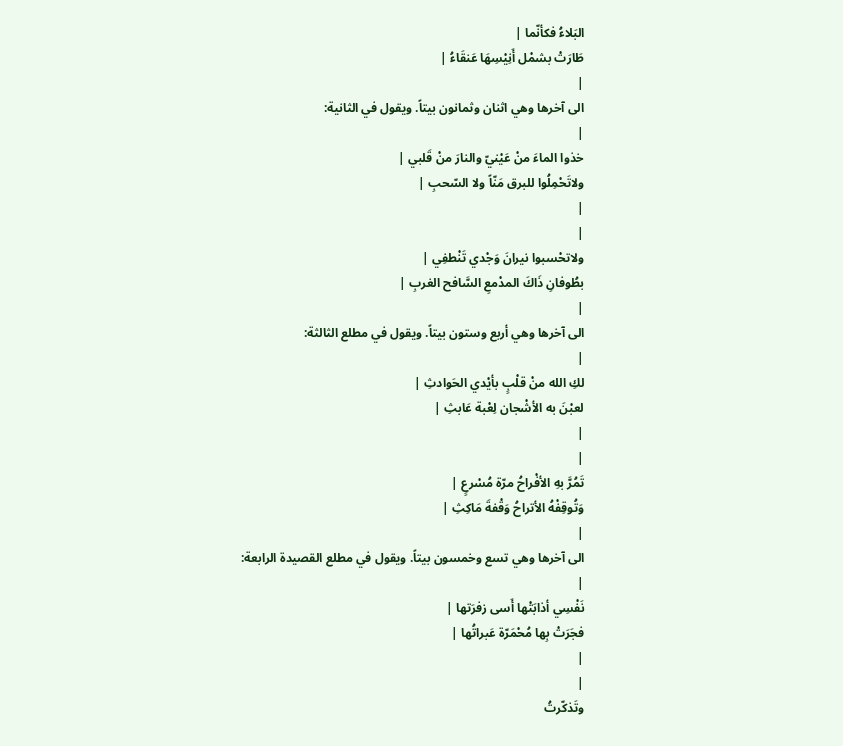البَلاءُ فكأنّما |
طَارَتْ بشمْل أَنِيْسِهَا عَنقَاءُ |
|
الى آخرها وهي اثنان وثمانون بيتاً. ويقول في الثانية:
|
خذوا الماءَ منْ عَيْنيّ والنارَ منْ قَلبي |
ولاتَحْمِلُوا للبرق مَنّاً ولا السّحبِ |
|
|
ولاتحْسبوا نيرانَ وَجْدي تَنْطفِي |
بطُوفانِ ذَاكَ المدْمعِ السَّافح الغربِ |
|
الى آخرها وهي أربع وستون بيتاً. ويقول في مطلع الثالثة:
|
لكِ الله منْ قلْبٍ بأيْدي الحَوادثِ |
لعبْنَ به الأشْجان لِعْبة عَابثِ |
|
|
تَمُرَّ بهِ الأفْراحُ مرّة مُسْرعٍ |
وَتُوقِفْهُ الأتراحُ وَقْفةَ مَاكِثِ |
|
الى آخرها وهي تسع وخمسون بيتاً. ويقول في مطلع القصيدة الرابعة:
|
نَفْسِي أذابَتْها أَسى زفرَتها |
فجَرَتْ بِها مُحْمَرّة عَبراتُها |
|
|
وتَذكّرتُ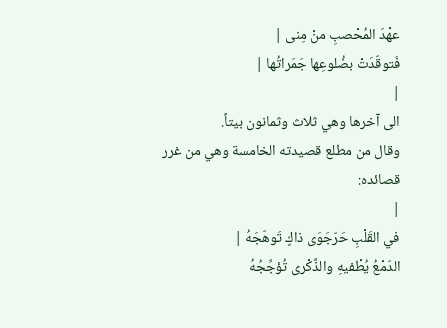عهْدَ المُحْصبِ منْ مِنى |
فَتوقّدَتْ بضُلوعِها جَمَراتُها |
|
الى آخرها وهي ثلاث وثمانون بيتاً.
وقال من مطلع قصيدته الخامسة وهي من غرر قصائده:
|
في القَلْبِ حَرّجَوَى ذاكٍ تَوهّجَهُ |
الدّمْعُ يُطْفيهِ والذَّكْرى تُؤجِّجُهُ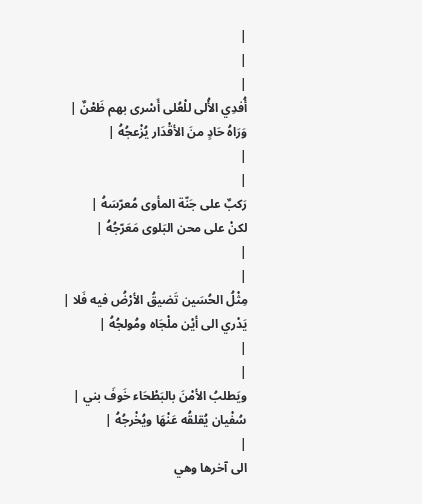|
|
|
أُفدِي الأُلى للْعُلى أَسْرى بهم ظَعْنٌ |
وَرَاهُ حَادٍ منَ الأقْدَار يُزْعجُهُ |
|
|
رَكبٌ على جَنّة المأوى مُعرّسَهُ |
لكنْ على محن البَلوى مَعَرّجُهُ |
|
|
مِثْلُ الحُسَين تَضيقُ الأرْضُ فيه فَلا |
يَدْري الى أيْن ملْجَاه ومُولجُهُ |
|
|
ويَطلبُ الأمْنَ بالبَطْحَاء خَوفَ بني |
سُفْيان يُقلقُه عَنْهَا ويُخْرجُهُ |
|
الى آخرها وهي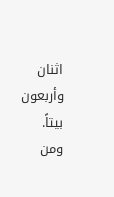اثنان وأربعون بيتاً.
ومن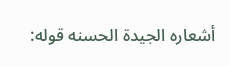أشعاره الجيدة الحسنه قوله: